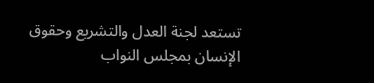تستعد لجنة العدل والتشريع وحقوق الإنسان بمجلس النواب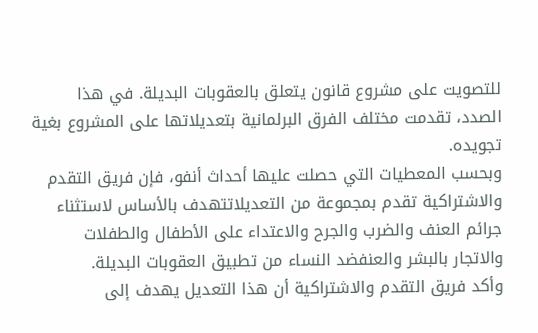للتصويت على مشروع قانون يتعلق بالعقوبات البديلة. في هذا الصدد، تقدمت مختلف الفرق البرلمانية بتعديلاتها على المشروع بغية تجويده.
وبحسب المعطيات التي حصلت عليها أحداث أنفو، فإن فريق التقدم والاشتراكية تقدم بمجموعة من التعديلاتتهدف بالأساس لاستثناء جرائم العنف والضرب والجرح والاعتداء على الأطفال والطفلات والاتجار بالبشر والعنفضد النساء من تطبيق العقوبات البديلة.
وأكد فريق التقدم والاشتراكية أن هذا التعديل يهدف إلى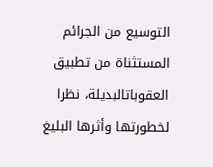التوسيع من الجرائم المستثناة من تطبيق العقوباتالبديلة، نظرا لخطورتها وأثرها البليغ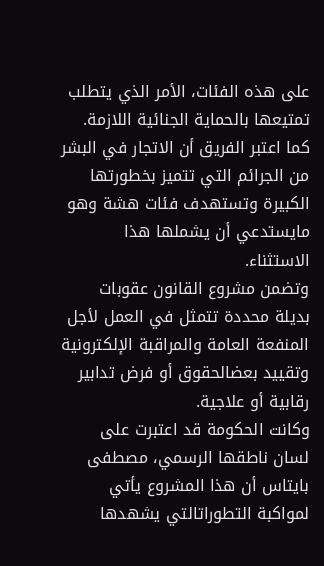على هذه الفئات، الأمر الذي يتطلب تمتيعها بالحماية الجنائية اللازمة.
كما اعتبر الفريق أن الاتجار في البشر من الجرائم التي تتميز بخطورتها الكبيرة وتستهدف فئات هشة وهو مايستدعي أن يشملها هذا الاستثناء.
وتضمن مشروع القانون عقوبات بديلة محددة تتمثل في العمل لأجل المنفعة العامة والمراقبة الإلكترونية وتقييد بعضالحقوق أو فرض تدابير رقابية أو علاجية.
وكانت الحكومة قد اعتبرت على لسان ناطقها الرسمي، مصطفى بايتاس أن هذا المشروع يأتي لمواكبة التطوراتالتي يشهدها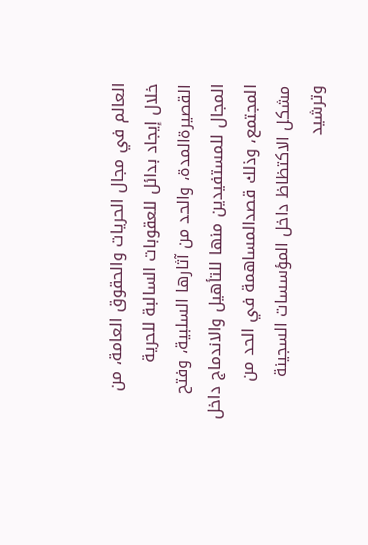العالم في مجال الحريات والحقوق العامة، من خلال إيجاد بدائل للعقوبات السالبة للحرية القصيرةالمدة، والحد من آثارها السلبية، وفتح المجال للمستفيدين منها للتأهيل والاندماج داخل المجتمع، وذلك قصدالمساهمة في الحد من مشكل الاكتظاظ داخل المؤسسات السجينة وترشيد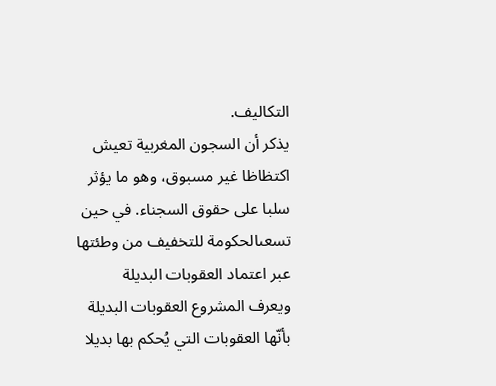التكاليف.
يذكر أن السجون المغربية تعيش اكتظاظا غير مسبوق، وهو ما يؤثر سلبا على حقوق السجناء. في حين تسعىالحكومة للتخفيف من وطئتها عبر اعتماد العقوبات البديلة
ويعرف المشروع العقوبات البديلة بأنّها العقوبات التي يُحكم بها بديلا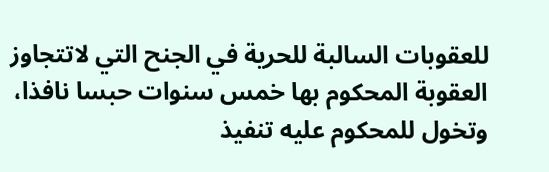للعقوبات السالبة للحرية في الجنح التي لاتتجاوز العقوبة المحكوم بها خمس سنوات حبسا نافذا، وتخول للمحكوم عليه تنفيذ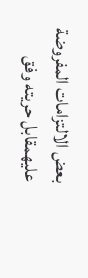بعض الالتزامات المفروضة عليهمقابل حريته وفق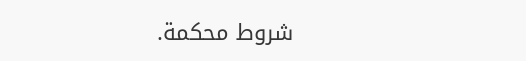شروط محكمة.